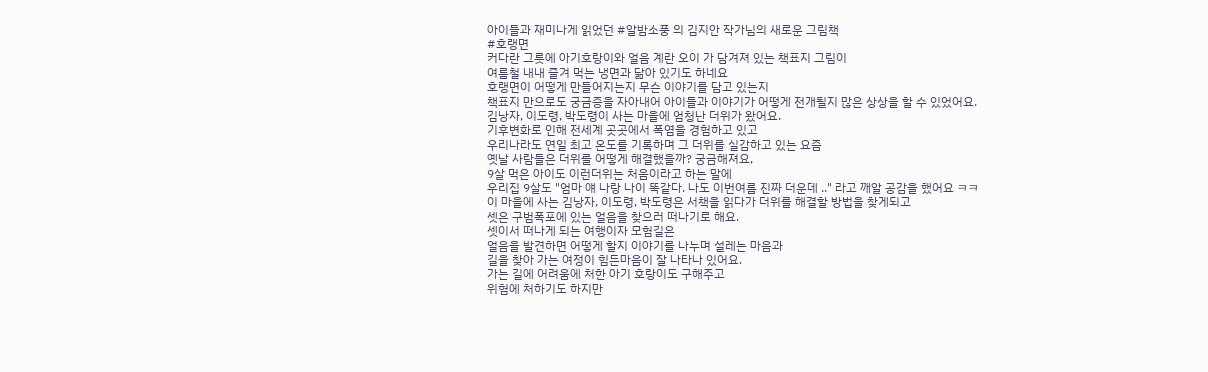아이들과 재미나게 읽었던 #알밤소풍 의 김지안 작가님의 새로운 그림책
#호랭면
커다란 그릇에 아기호랑이와 얼음 계란 오이 가 담겨져 있는 책표지 그림이
여름철 내내 즐겨 먹는 냉면과 닮아 있기도 하네요
호랭면이 어떻게 만들어지는지 무슨 이야기를 담고 있는지
책표지 만으로도 궁금증을 자아내어 아이들과 이야기가 어떻게 전개될지 많은 상상을 할 수 있었어요.
김낭자, 이도령, 박도령이 사는 마을에 엄청난 더위가 왔어요.
기후변화로 인해 전세계 곳곳에서 폭염을 경험하고 있고
우리나라도 연일 최고 온도를 기록하며 그 더위를 실감하고 있는 요즘
옛날 사람들은 더위를 어떻게 해결했을까? 궁금해져요,
9살 먹은 아이도 이런더위는 처음이라고 하는 말에
우리집 9살도 "엄마 얘 나랑 나이 똑같다. 나도 이번여름 진짜 더운데 .." 라고 깨알 공감을 했어요 ㅋㅋ
이 마을에 사는 김낭자, 이도령, 박도령은 서책을 읽다가 더위를 해결할 방법을 찾게되고
셋은 구범폭포에 있는 얼음을 찾으러 떠나기로 해요.
셋이서 떠나게 되는 여행이자 모험길은
얼음을 발견하면 어떻게 할지 이야기를 나누며 설레는 마음과
길을 찾아 가는 여정이 힘든마음이 잘 나타나 있어요.
가는 길에 어려움에 처한 아기 호랑이도 구해주고
위험에 처하기도 하지만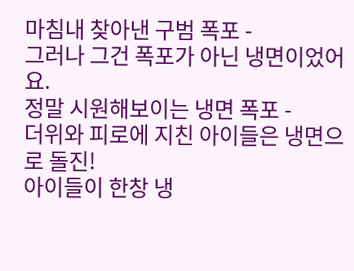마침내 찾아낸 구범 폭포 -
그러나 그건 폭포가 아닌 냉면이었어요.
정말 시원해보이는 냉면 폭포 -
더위와 피로에 지친 아이들은 냉면으로 돌진!
아이들이 한창 냉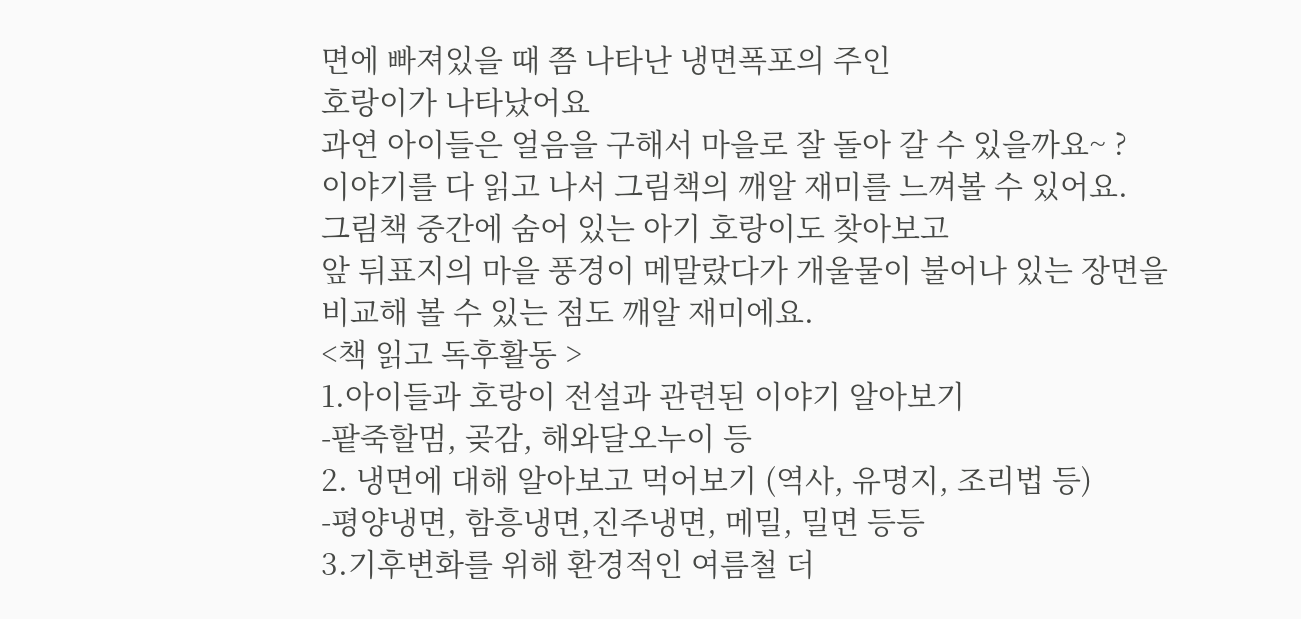면에 빠져있을 때 쯤 나타난 냉면폭포의 주인
호랑이가 나타났어요
과연 아이들은 얼음을 구해서 마을로 잘 돌아 갈 수 있을까요~ ?
이야기를 다 읽고 나서 그림책의 깨알 재미를 느껴볼 수 있어요.
그림책 중간에 숨어 있는 아기 호랑이도 찾아보고
앞 뒤표지의 마을 풍경이 메말랐다가 개울물이 불어나 있는 장면을 비교해 볼 수 있는 점도 깨알 재미에요.
<책 읽고 독후활동 >
1.아이들과 호랑이 전설과 관련된 이야기 알아보기
-팥죽할멈, 곶감, 해와달오누이 등
2. 냉면에 대해 알아보고 먹어보기 (역사, 유명지, 조리법 등)
-평양냉면, 함흥냉면,진주냉면, 메밀, 밀면 등등
3.기후변화를 위해 환경적인 여름철 더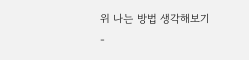위 나는 방법 생각해보기 -